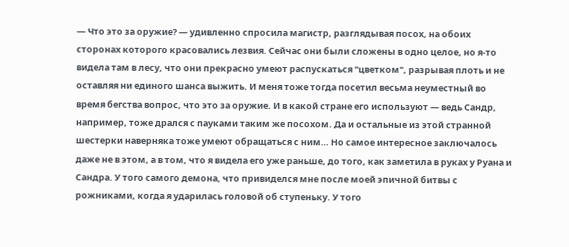— Что это за оружие? — удивленно спросила магистр, разглядывая посох, на обоих сторонах которого красовались лезвия. Сейчас они были сложены в одно целое, но я-то видела там в лесу, что они прекрасно умеют распускаться "цветком", разрывая плоть и не оставляя ни единого шанса выжить. И меня тоже тогда посетил весьма неуместный во время бегства вопрос, что это за оружие. И в какой стране его используют — ведь Сандр, например, тоже дрался с пауками таким же посохом. Да и остальные из этой странной шестерки наверняка тоже умеют обращаться с ним… Но самое интересное заключалось даже не в этом, а в том, что я видела его уже раньше, до того, как заметила в руках у Руана и Сандра. У того самого демона, что привиделся мне после моей эпичной битвы с рожниками, когда я ударилась головой об ступеньку. У того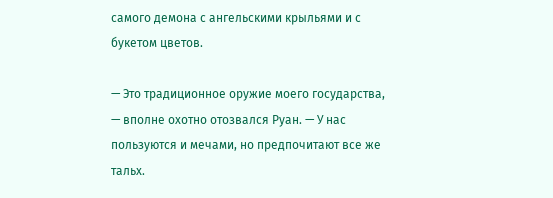самого демона с ангельскими крыльями и с букетом цветов.

— Это традиционное оружие моего государства, — вполне охотно отозвался Руан. — У нас пользуются и мечами, но предпочитают все же тальх.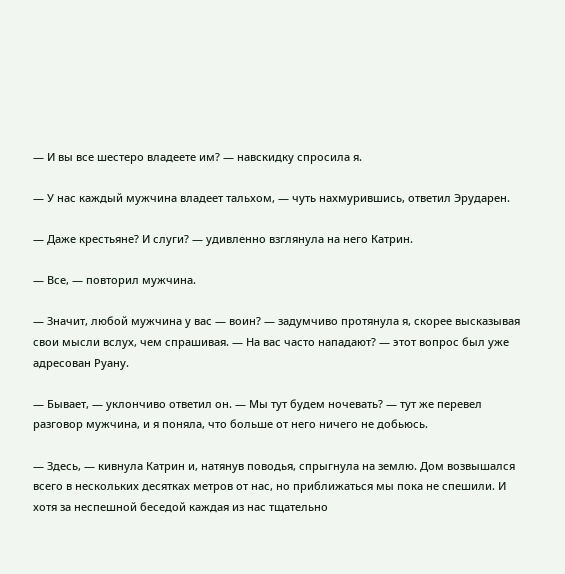— И вы все шестеро владеете им? — навскидку спросила я.

— У нас каждый мужчина владеет тальхом, — чуть нахмурившись, ответил Эрударен.

— Даже крестьяне? И слуги? — удивленно взглянула на него Катрин.

— Все, — повторил мужчина.

— Значит, любой мужчина у вас — воин? — задумчиво протянула я, скорее высказывая свои мысли вслух, чем спрашивая. — На вас часто нападают? — этот вопрос был уже адресован Руану.

— Бывает, — уклончиво ответил он. — Мы тут будем ночевать? — тут же перевел разговор мужчина, и я поняла, что больше от него ничего не добьюсь.

— Здесь, — кивнула Катрин и, натянув поводья, спрыгнула на землю. Дом возвышался всего в нескольких десятках метров от нас, но приближаться мы пока не спешили. И хотя за неспешной беседой каждая из нас тщательно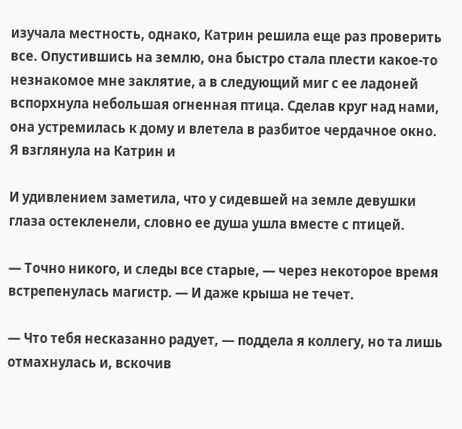изучала местность, однако, Катрин решила еще раз проверить все. Опустившись на землю, она быстро стала плести какое-то незнакомое мне заклятие, а в следующий миг с ее ладоней вспорхнула небольшая огненная птица. Сделав круг над нами, она устремилась к дому и влетела в разбитое чердачное окно. Я взглянула на Катрин и

И удивлением заметила, что у сидевшей на земле девушки глаза остекленели, словно ее душа ушла вместе с птицей.

— Точно никого, и следы все старые, — через некоторое время встрепенулась магистр. — И даже крыша не течет.

— Что тебя несказанно радует, — поддела я коллегу, но та лишь отмахнулась и, вскочив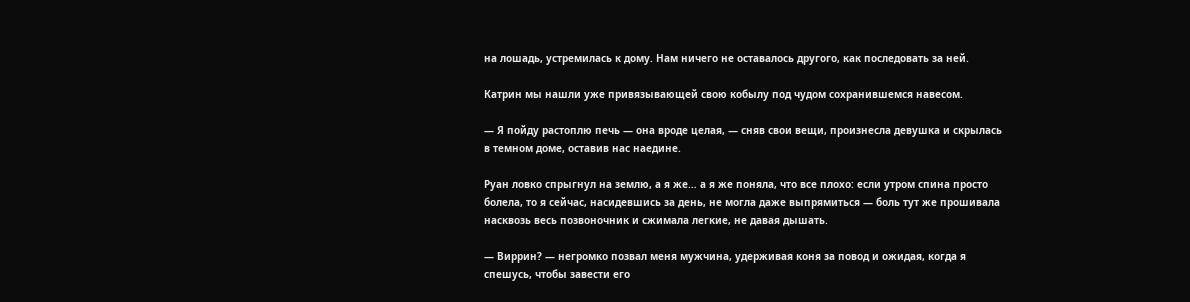на лошадь, устремилась к дому. Нам ничего не оставалось другого, как последовать за ней.

Катрин мы нашли уже привязывающей свою кобылу под чудом сохранившемся навесом.

— Я пойду растоплю печь — она вроде целая, — сняв свои вещи, произнесла девушка и скрылась в темном доме, оставив нас наедине.

Руан ловко спрыгнул на землю, а я же… а я же поняла, что все плохо: если утром спина просто болела, то я сейчас, насидевшись за день, не могла даже выпрямиться — боль тут же прошивала насквозь весь позвоночник и сжимала легкие, не давая дышать.

— Виррин? — негромко позвал меня мужчина, удерживая коня за повод и ожидая, когда я спешусь, чтобы завести его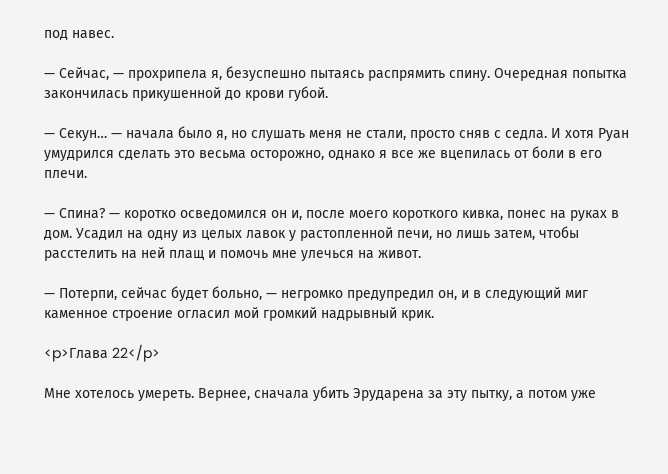под навес.

— Сейчас, — прохрипела я, безуспешно пытаясь распрямить спину. Очередная попытка закончилась прикушенной до крови губой.

— Секун… — начала было я, но слушать меня не стали, просто сняв с седла. И хотя Руан умудрился сделать это весьма осторожно, однако я все же вцепилась от боли в его плечи.

— Спина? — коротко осведомился он и, после моего короткого кивка, понес на руках в дом. Усадил на одну из целых лавок у растопленной печи, но лишь затем, чтобы расстелить на ней плащ и помочь мне улечься на живот.

— Потерпи, сейчас будет больно, — негромко предупредил он, и в следующий миг каменное строение огласил мой громкий надрывный крик.

<p>Глава 22</p>

Мне хотелось умереть. Вернее, сначала убить Эрударена за эту пытку, а потом уже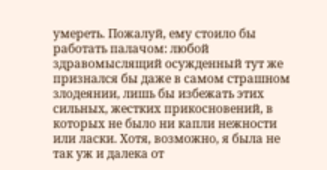умереть. Пожалуй, ему стоило бы работать палачом: любой здравомыслящий осужденный тут же признался бы даже в самом страшном злодеянии, лишь бы избежать этих сильных, жестких прикосновений, в которых не было ни капли нежности или ласки. Хотя, возможно, я была не так уж и далека от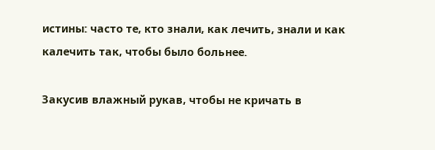истины: часто те, кто знали, как лечить, знали и как калечить так, чтобы было больнее.

Закусив влажный рукав, чтобы не кричать в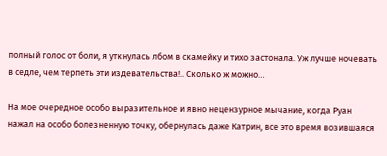полный голос от боли, я уткнулась лбом в скамейку и тихо застонала. Уж лучше ночевать в седле, чем терпеть эти издевательства!.. Сколько ж можно…

На мое очередное особо выразительное и явно нецензурное мычание, когда Руан нажал на особо болезненную точку, обернулась даже Катрин, все это время возившаяся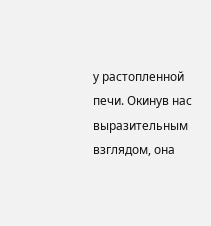у растопленной печи. Окинув нас выразительным взглядом, она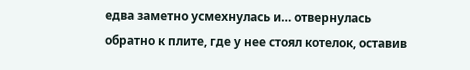едва заметно усмехнулась и… отвернулась обратно к плите, где у нее стоял котелок, оставив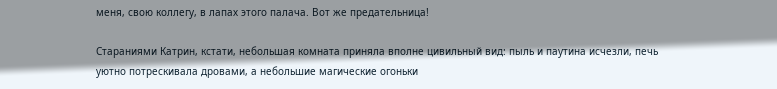меня, свою коллегу, в лапах этого палача. Вот же предательница!

Стараниями Катрин, кстати, небольшая комната приняла вполне цивильный вид: пыль и паутина исчезли, печь уютно потрескивала дровами, а небольшие магические огоньки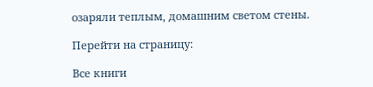озаряли теплым, домашним светом стены.

Перейти на страницу:

Все книги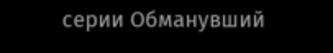серии Обманувший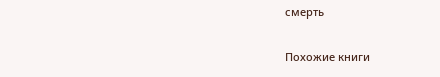смерть

Похожие книги